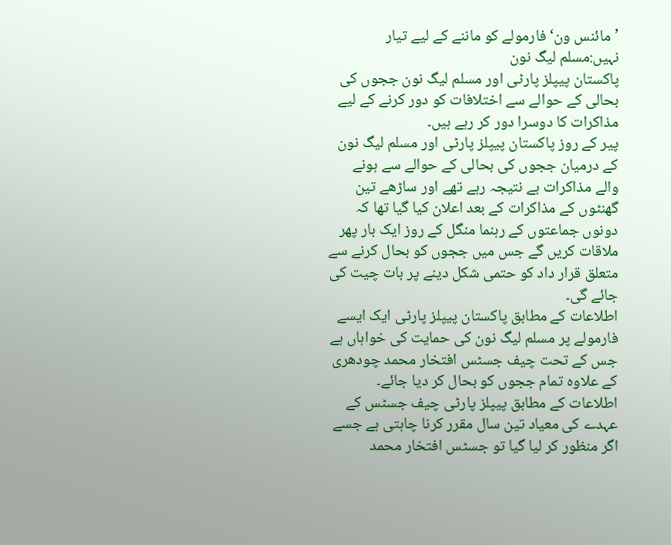’مائنس ون‘ فارمولے کو ماننے کے لیے تیار نہیں:مسلم لیگ نون
پاکستان پیپلز پارٹی اور مسلم لیگ نون ججوں کی بحالی کے حوالے سے اختلافات کو دور کرنے کے لیے مذاکرات کا دوسرا دور کر رہے ہیں۔
پیر کے روز پاکستان پیپلز پارٹی اور مسلم لیگ نون کے درمیان ججوں کی بحالی کے حوالے سے ہونے والے مذاکرات بے نتیجہ رہے تھے اور ساڑھے تین گھنٹوں کے مذاکرات کے بعد اعلان کیا گیا تھا کہ دونوں جماعتوں کے رہنما منگل کے روز ایک بار پھر ملاقات کریں گے جس میں ججوں کو بحال کرنے سے متعلق قرار داد کو حتمی شکل دینے پر بات چیت کی جائے گی۔
اطلاعات کے مطابق پاکستان پیپلز پارٹی ایک ایسے فارمولے پر مسلم لیگ نون کی حمایت کی خواہاں ہے جس کے تحت چیف جسٹس افتخار محمد چودھری کے علاوہ تمام ججوں کو بحال کر دیا جائے۔
اطلاعات کے مطابق پیپلز پارٹی چیف جسٹس کے عہدے کی معیاد تین سال مقرر کرنا چاہتی ہے جسے اگر منظور کر لیا گیا تو جسٹس افتخار محمد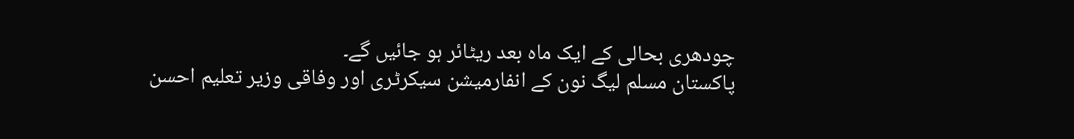چودھری بحالی کے ایک ماہ بعد ریٹائر ہو جائیں گے۔
پاکستان مسلم لیگ نون کے انفارمیشن سیکرٹری اور وفاقی وزیر تعلیم احسن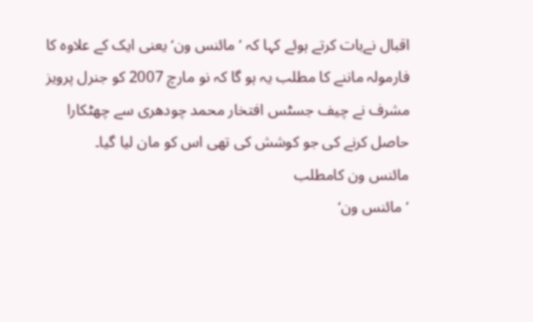اقبال نےبات کرتے ہوئے کہا کہ ’مائنس ون‘ یعنی ایک کے علاوہ کا فارمولہ ماننے کا مطلب یہ ہو گا کہ نو مارچ 2007 کو جنرل پرویز مشرف نے چیف جسٹس افتخار محمد چودھری سے چھٹکارا حاصل کرنے کی جو کوشش کی تھی اس کو مان لیا گیا۔
مائنس ون کامطلب
’مائنس ون‘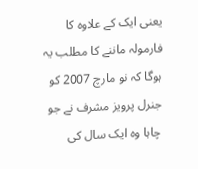یعنی ایک کے علاوہ کا فارمولہ ماننے کا مطلب یہ ہوگا کہ نو مارچ 2007 کو جنرل پرویز مشرف نے جو چاہا وہ ایک سال کی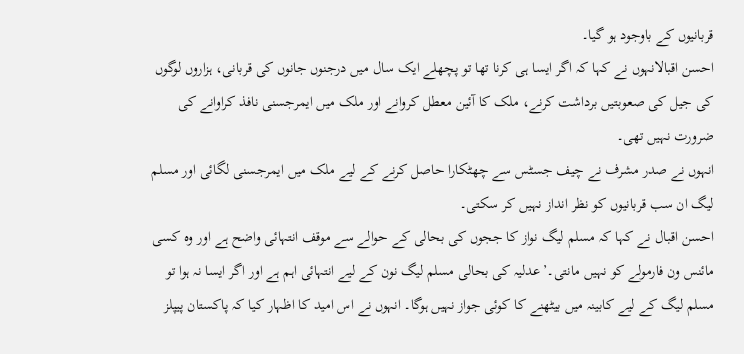قربانیوں کے باوجود ہو گیا۔
احسن اقبالانہوں نے کہا کہ اگر ایسا ہی کرنا تھا تو پچھلے ایک سال میں درجنوں جانوں کی قربانی، ہزاروں لوگوں کی جیل کی صعوبتیں برداشت کرنے، ملک کا آئین معطل کروانے اور ملک میں ایمرجسنی نافذ کراوانے کی ضرورت نہیں تھی۔
انہوں نے صدر مشرف نے چیف جسٹس سے چھٹکارا حاصل کرنے کے لیے ملک میں ایمرجسنی لگائی اور مسلم لیگ ان سب قربانیوں کو نظر انداز نہیں کر سکتی۔
احسن اقبال نے کہا کہ مسلم لیگ نواز کا ججوں کی بحالی کے حوالے سے موقف انتہائی واضح ہے اور وہ کسی مائنس ون فارمولے کو نہیں مانتی۔’عدلیہ کی بحالی مسلم لیگ نون کے لیے انتہائی اہم ہے اور اگر ایسا نہ ہوا تو مسلم لیگ کے لیے کابینہ میں بیٹھنے کا کوئی جواز نہیں ہوگا۔ انہوں نے اس امید کا اظہار کیا کہ پاکستان پیپلز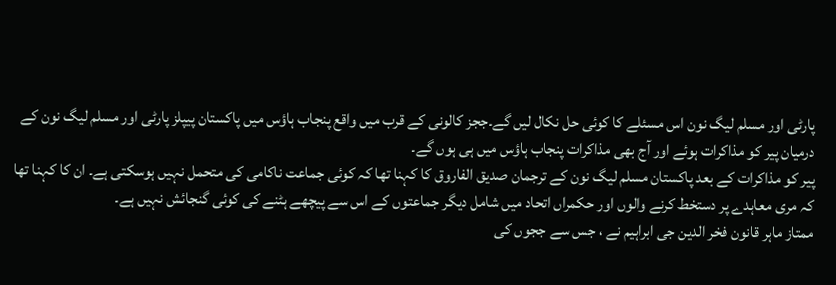پارٹی اور مسلم لیگ نون اس مسئلے کا کوئی حل نکال لیں گے۔ججز کالونی کے قرب میں واقع پنجاب ہاؤس میں پاکستان پیپلز پارٹی اور مسلم لیگ نون کے درمیان پیر کو مذاکرات ہوئے اور آج بھی مذاکرات پنجاب ہاؤس میں ہی ہوں گے۔
پیر کو مذاکرات کے بعد پاکستان مسلم لیگ نون کے ترجمان صدیق الفاروق کا کہنا تھا کہ کوئی جماعت ناکامی کی متحمل نہیں ہوسکتی ہے۔ ان کا کہنا تھا کہ مری معاہدے پر دستخط کرنے والوں اور حکمراں اتحاد میں شامل دیگر جماعتوں کے اس سے پیچھے ہٹنے کی کوئی گنجائش نہیں ہے۔
ممتاز ماہر قانون فخر الدین جی ابراہیم نے ، جس سے ججوں کی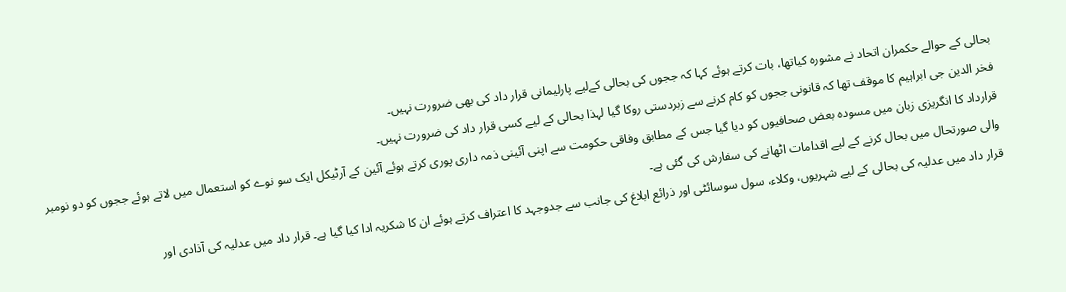بحالی کے حوالے حکمران اتحاد نے مشورہ کیاتھا، بات کرتے ہوئے کہا کہ ججوں کی بحالی کےلیے پارلیمانی قرار داد کی بھی ضرورت نہیں۔
فخر الدین جی ابراہیم کا موقف تھا کہ قانونی ججوں کو کام کرنے سے زبردستی روکا گیا لہذا بحالی کے لیے کسی قرار داد کی ضرورت نہیں۔
قرارداد کا انگریزی زبان میں مسودہ بعض صحافیوں کو دیا گیا جس کے مطابق وفاقی حکومت سے اپنی آئینی ذمہ داری پوری کرتے ہوئے آئین کے آرٹیکل ایک سو نوے کو استعمال میں لاتے ہوئے ججوں کو دو نومبر والی صورتحال میں بحال کرنے کے لیے اقدامات اٹھانے کی سفارش کی گئی ہے۔
قرار داد میں عدلیہ کی بحالی کے لیے شہریوں، وکلاء، سول سوسائٹی اور ذرائع ابلاغ کی جانب سے جدوجہد کا اعتراف کرتے ہوئے ان کا شکریہ ادا کیا گیا ہے۔ قرار داد میں عدلیہ کی آذادی اور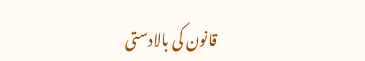قانون کی بالادستی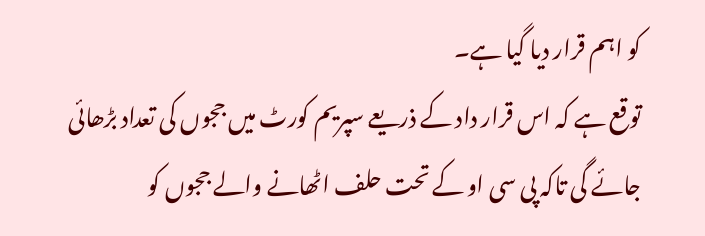کو اہم قرار دیا گیا ہے۔
توقع ہے کہ اس قرار داد کے ذریعے سپریم کورٹ میں ججوں کی تعداد بڑھائی جائے گی تاکہ پی سی او کے تحت حلف اٹھانے والے ججوں کو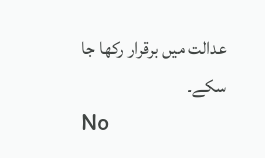عدالت میں برقرار رکھا جا سکے۔
No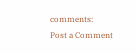comments:
Post a Comment